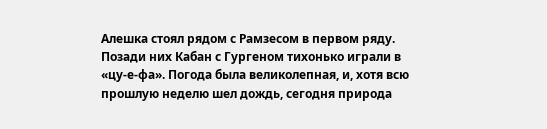Алешка стоял рядом с Рамзесом в первом ряду. Позади них Кабан с Гургеном тихонько играли в «цу-е-фа». Погода была великолепная, и, хотя всю прошлую неделю шел дождь, сегодня природа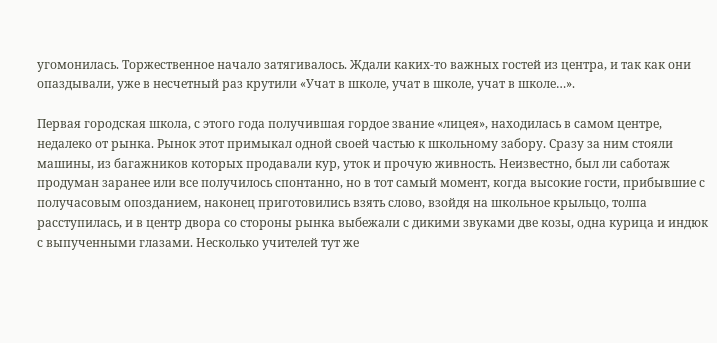угомонилась. Торжественное начало затягивалось. Ждали каких-то важных гостей из центра, и так как они опаздывали, уже в несчетный раз крутили «Учат в школе, учат в школе, учат в школе…».

Первая городская школа, с этого года получившая гордое звание «лицея», находилась в самом центре, недалеко от рынка. Рынок этот примыкал одной своей частью к школьному забору. Сразу за ним стояли машины, из багажников которых продавали кур, уток и прочую живность. Неизвестно, был ли саботаж продуман заранее или все получилось спонтанно, но в тот самый момент, когда высокие гости, прибывшие с получасовым опозданием, наконец приготовились взять слово, взойдя на школьное крыльцо, толпа расступилась, и в центр двора со стороны рынка выбежали с дикими звуками две козы, одна курица и индюк с выпученными глазами. Несколько учителей тут же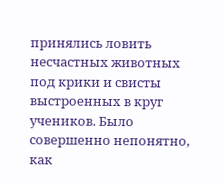принялись ловить несчастных животных под крики и свисты выстроенных в круг учеников. Было совершенно непонятно, как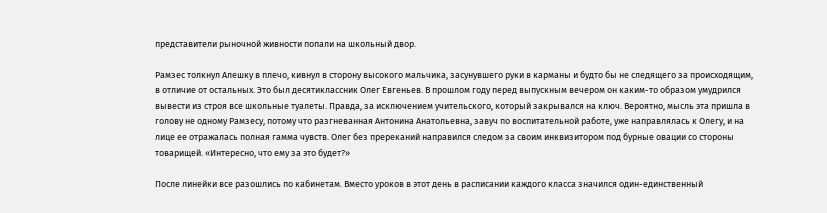представители рыночной живности попали на школьный двор.

Рамзес толкнул Алешку в плечо, кивнул в сторону высокого мальчика, засунувшего руки в карманы и будто бы не следящего за происходящим, в отличие от остальных. Это был десятиклассник Олег Евгеньев. В прошлом году перед выпускным вечером он каким-то образом умудрился вывести из строя все школьные туалеты. Правда, за исключением учительского, который закрывался на ключ. Вероятно, мысль эта пришла в голову не одному Рамзесу, потому что разгневанная Антонина Анатольевна, завуч по воспитательной работе, уже направлялась к Олегу, и на лице ее отражалась полная гамма чувств. Олег без пререканий направился следом за своим инквизитором под бурные овации со стороны товарищей. «Интересно, что ему за это будет?»

После линейки все разошлись по кабинетам. Вместо уроков в этот день в расписании каждого класса значился один-единственный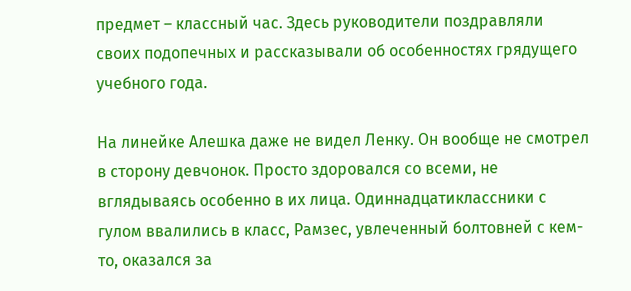предмет – классный час. Здесь руководители поздравляли своих подопечных и рассказывали об особенностях грядущего учебного года.

На линейке Алешка даже не видел Ленку. Он вообще не смотрел в сторону девчонок. Просто здоровался со всеми, не вглядываясь особенно в их лица. Одиннадцатиклассники с гулом ввалились в класс, Рамзес, увлеченный болтовней с кем-то, оказался за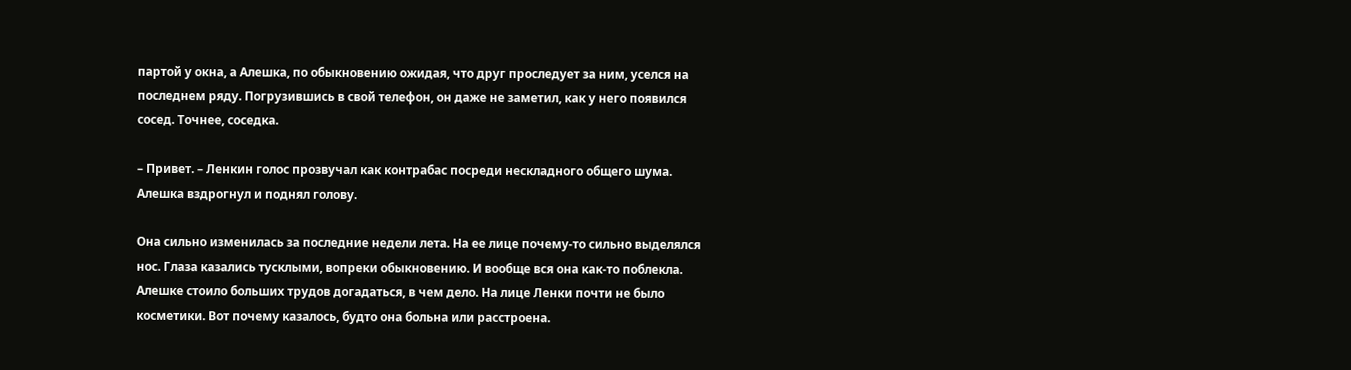партой у окна, а Алешка, по обыкновению ожидая, что друг проследует за ним, уселся на последнем ряду. Погрузившись в свой телефон, он даже не заметил, как у него появился сосед. Точнее, соседка.

– Привет. – Ленкин голос прозвучал как контрабас посреди нескладного общего шума. Алешка вздрогнул и поднял голову.

Она сильно изменилась за последние недели лета. На ее лице почему-то сильно выделялся нос. Глаза казались тусклыми, вопреки обыкновению. И вообще вся она как-то поблекла. Алешке стоило больших трудов догадаться, в чем дело. На лице Ленки почти не было косметики. Вот почему казалось, будто она больна или расстроена.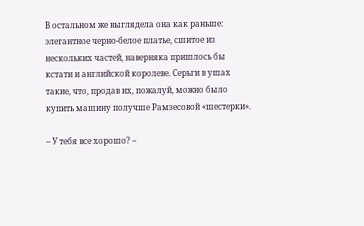В остальном же выглядела она как раньше: элегантное черно-белое платье, сшитое из нескольких частей, наверняка пришлось бы кстати и английской королеве. Серьги в ушах такие, что, продав их, пожалуй, можно было купить машину получше Рамзесовой «шестерки».

– У тебя все хорошо? –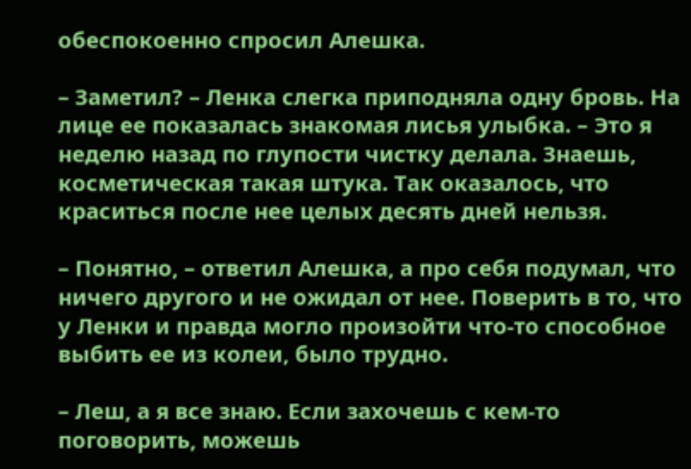обеспокоенно спросил Алешка.

– Заметил? – Ленка слегка приподняла одну бровь. На лице ее показалась знакомая лисья улыбка. – Это я неделю назад по глупости чистку делала. Знаешь, косметическая такая штука. Так оказалось, что краситься после нее целых десять дней нельзя.

– Понятно, – ответил Алешка, а про себя подумал, что ничего другого и не ожидал от нее. Поверить в то, что у Ленки и правда могло произойти что-то способное выбить ее из колеи, было трудно.

– Леш, а я все знаю. Если захочешь с кем-то поговорить, можешь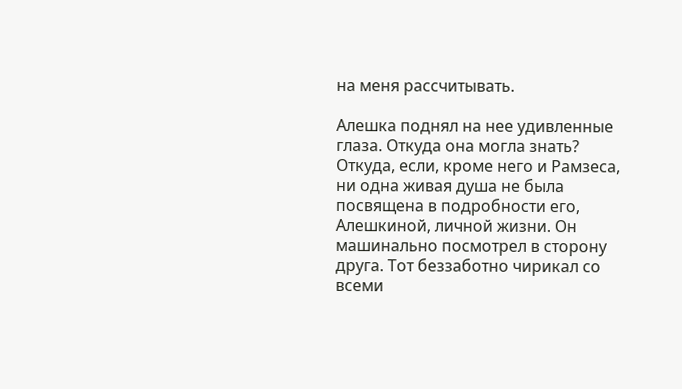на меня рассчитывать.

Алешка поднял на нее удивленные глаза. Откуда она могла знать? Откуда, если, кроме него и Рамзеса, ни одна живая душа не была посвящена в подробности его, Алешкиной, личной жизни. Он машинально посмотрел в сторону друга. Тот беззаботно чирикал со всеми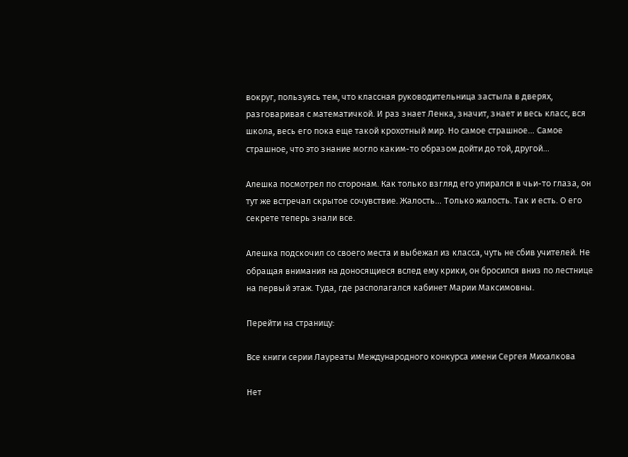вокруг, пользуясь тем, что классная руководительница застыла в дверях, разговаривая с математичкой. И раз знает Ленка, значит, знает и весь класс, вся школа, весь его пока еще такой крохотный мир. Но самое страшное… Самое страшное, что это знание могло каким-то образом дойти до той, другой…

Алешка посмотрел по сторонам. Как только взгляд его упирался в чьи-то глаза, он тут же встречал скрытое сочувствие. Жалость… Только жалость. Так и есть. О его секрете теперь знали все.

Алешка подскочил со своего места и выбежал из класса, чуть не сбив учителей. Не обращая внимания на доносящиеся вслед ему крики, он бросился вниз по лестнице на первый этаж. Туда, где располагался кабинет Марии Максимовны.

Перейти на страницу:

Все книги серии Лауреаты Международного конкурса имени Сергея Михалкова

Нет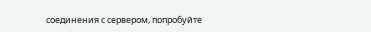соединения с сервером, попробуйте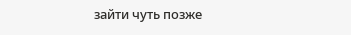зайти чуть позже